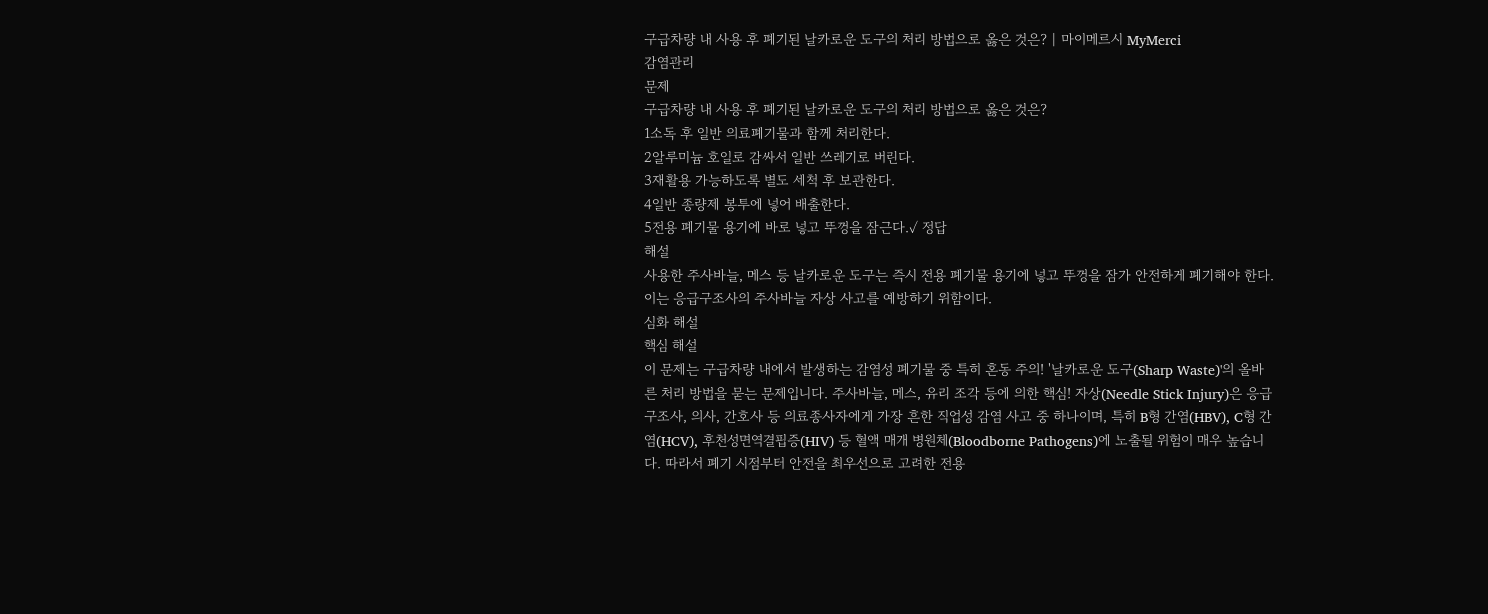구급차량 내 사용 후 폐기된 날카로운 도구의 처리 방법으로 옳은 것은? | 마이메르시 MyMerci
감염관리
문제
구급차량 내 사용 후 폐기된 날카로운 도구의 처리 방법으로 옳은 것은?
1소독 후 일반 의료폐기물과 함께 처리한다.
2알루미늄 호일로 감싸서 일반 쓰레기로 버린다.
3재활용 가능하도록 별도 세척 후 보관한다.
4일반 종량제 봉투에 넣어 배출한다.
5전용 폐기물 용기에 바로 넣고 뚜껑을 잠근다.✓ 정답
해설
사용한 주사바늘, 메스 등 날카로운 도구는 즉시 전용 폐기물 용기에 넣고 뚜껑을 잠가 안전하게 폐기해야 한다. 이는 응급구조사의 주사바늘 자상 사고를 예방하기 위함이다.
심화 해설
핵심 해설
이 문제는 구급차량 내에서 발생하는 감염성 폐기물 중 특히 혼동 주의! '날카로운 도구(Sharp Waste)'의 올바른 처리 방법을 묻는 문제입니다. 주사바늘, 메스, 유리 조각 등에 의한 핵심! 자상(Needle Stick Injury)은 응급구조사, 의사, 간호사 등 의료종사자에게 가장 흔한 직업성 감염 사고 중 하나이며, 특히 B형 간염(HBV), C형 간염(HCV), 후천성면역결핍증(HIV) 등 혈액 매개 병원체(Bloodborne Pathogens)에 노출될 위험이 매우 높습니다. 따라서 폐기 시점부터 안전을 최우선으로 고려한 전용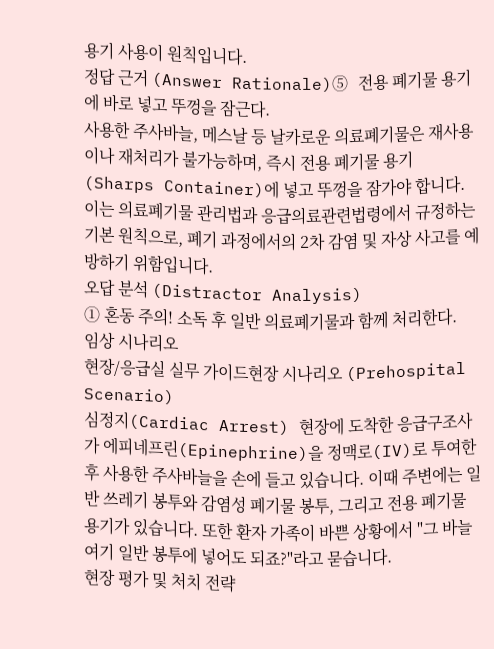용기 사용이 원칙입니다.
정답 근거 (Answer Rationale)⑤ 전용 폐기물 용기에 바로 넣고 뚜껑을 잠근다.
사용한 주사바늘, 메스날 등 날카로운 의료폐기물은 재사용이나 재처리가 불가능하며, 즉시 전용 폐기물 용기(Sharps Container)에 넣고 뚜껑을 잠가야 합니다. 이는 의료폐기물 관리법과 응급의료관련법령에서 규정하는 기본 원칙으로, 폐기 과정에서의 2차 감염 및 자상 사고를 예방하기 위함입니다.
오답 분석 (Distractor Analysis)
① 혼동 주의! 소독 후 일반 의료폐기물과 함께 처리한다.
임상 시나리오
현장/응급실 실무 가이드현장 시나리오 (Prehospital Scenario)
심정지(Cardiac Arrest) 현장에 도착한 응급구조사가 에피네프린(Epinephrine)을 정맥로(IV)로 투여한 후 사용한 주사바늘을 손에 들고 있습니다. 이때 주변에는 일반 쓰레기 봉투와 감염성 폐기물 봉투, 그리고 전용 폐기물 용기가 있습니다. 또한 환자 가족이 바쁜 상황에서 "그 바늘 여기 일반 봉투에 넣어도 되죠?"라고 묻습니다.
현장 평가 및 처치 전략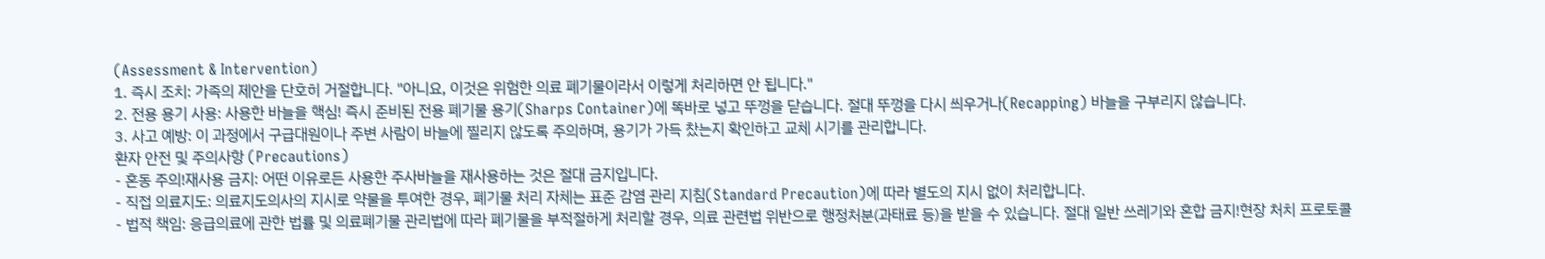(Assessment & Intervention)
1. 즉시 조치: 가족의 제안을 단호히 거절합니다. "아니요, 이것은 위험한 의료 폐기물이라서 이렇게 처리하면 안 됩니다."
2. 전용 용기 사용: 사용한 바늘을 핵심! 즉시 준비된 전용 폐기물 용기(Sharps Container)에 똑바로 넣고 뚜껑을 닫습니다. 절대 뚜껑을 다시 씌우거나(Recapping) 바늘을 구부리지 않습니다.
3. 사고 예방: 이 과정에서 구급대원이나 주변 사람이 바늘에 찔리지 않도록 주의하며, 용기가 가득 찼는지 확인하고 교체 시기를 관리합니다.
환자 안전 및 주의사항 (Precautions)
- 혼동 주의!재사용 금지: 어떤 이유로든 사용한 주사바늘을 재사용하는 것은 절대 금지입니다.
- 직접 의료지도: 의료지도의사의 지시로 약물을 투여한 경우, 폐기물 처리 자체는 표준 감염 관리 지침(Standard Precaution)에 따라 별도의 지시 없이 처리합니다.
- 법적 책임: 응급의료에 관한 법률 및 의료폐기물 관리법에 따라 폐기물을 부적절하게 처리할 경우, 의료 관련법 위반으로 행정처분(과태료 등)을 받을 수 있습니다. 절대 일반 쓰레기와 혼합 금지!현장 처치 프로토콜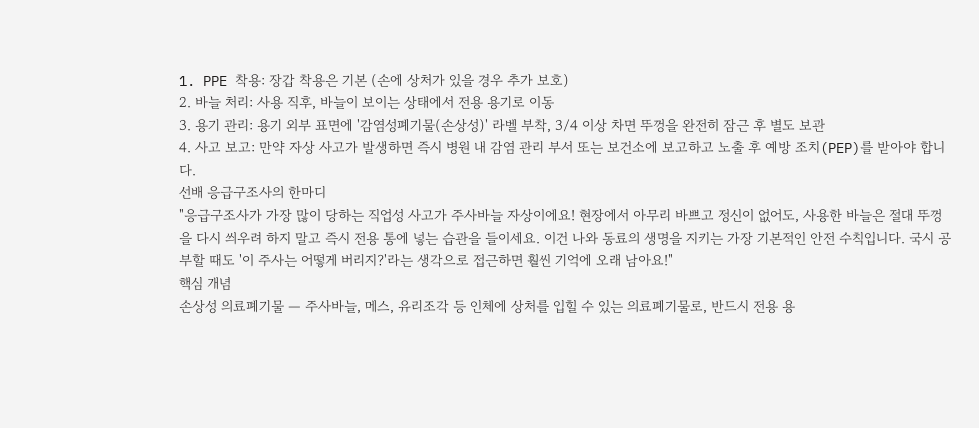1. PPE 착용: 장갑 착용은 기본 (손에 상처가 있을 경우 추가 보호)
2. 바늘 처리: 사용 직후, 바늘이 보이는 상태에서 전용 용기로 이동
3. 용기 관리: 용기 외부 표면에 '감염성폐기물(손상성)' 라벨 부착, 3/4 이상 차면 뚜껑을 완전히 잠근 후 별도 보관
4. 사고 보고: 만약 자상 사고가 발생하면 즉시 병원 내 감염 관리 부서 또는 보건소에 보고하고 노출 후 예방 조치(PEP)를 받아야 합니다.
선배 응급구조사의 한마디
"응급구조사가 가장 많이 당하는 직업성 사고가 주사바늘 자상이에요! 현장에서 아무리 바쁘고 정신이 없어도, 사용한 바늘은 절대 뚜껑을 다시 씌우려 하지 말고 즉시 전용 통에 넣는 습관을 들이세요. 이건 나와 동료의 생명을 지키는 가장 기본적인 안전 수칙입니다. 국시 공부할 때도 '이 주사는 어떻게 버리지?'라는 생각으로 접근하면 훨씬 기억에 오래 남아요!"
핵심 개념
손상성 의료폐기물 — 주사바늘, 메스, 유리조각 등 인체에 상처를 입힐 수 있는 의료폐기물로, 반드시 전용 용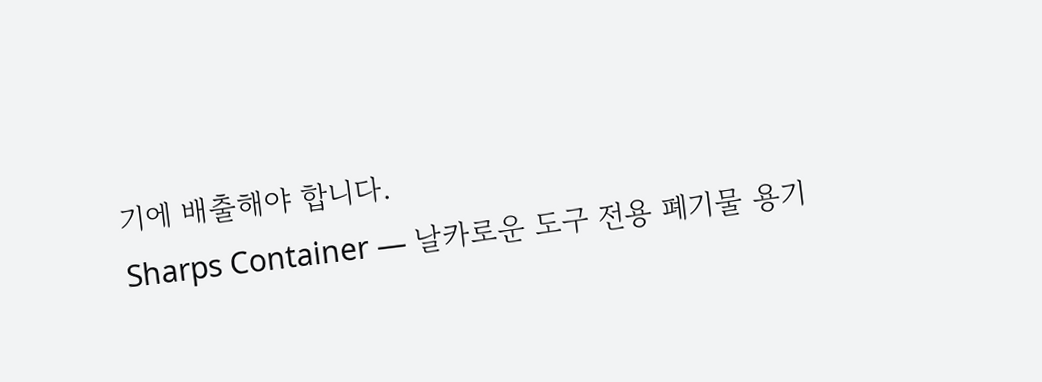기에 배출해야 합니다.
Sharps Container — 날카로운 도구 전용 폐기물 용기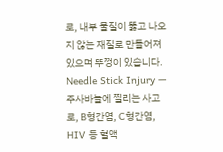로, 내부 물질이 뚫고 나오지 않는 재질로 만들어져 있으며 뚜껑이 있습니다.
Needle Stick Injury — 주사바늘에 찔리는 사고로, B형간염, C형간염, HIV 등 혈액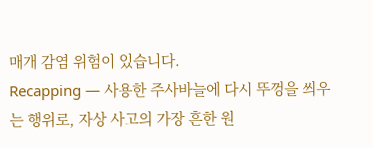매개 감염 위험이 있습니다.
Recapping — 사용한 주사바늘에 다시 뚜껑을 씌우는 행위로, 자상 사고의 가장 흔한 원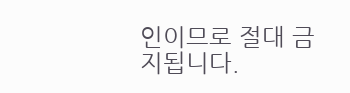인이므로 절대 금지됩니다.